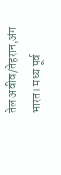तेल अवीव/तेहरान,अंग भारत। मध्य पूर्व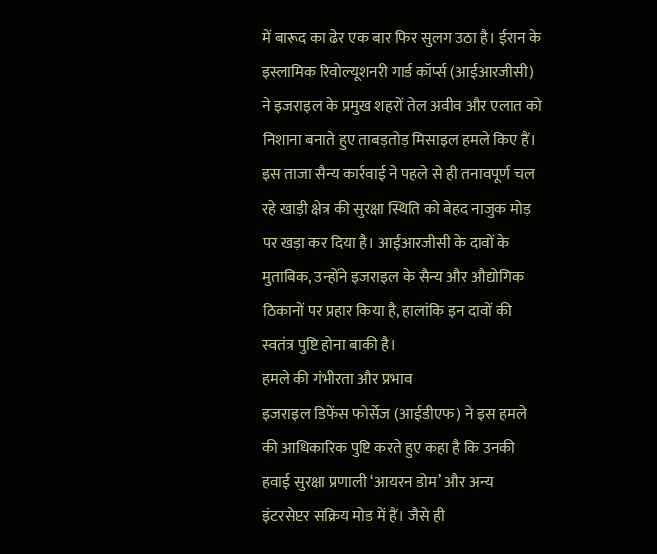में बारूद का ढेर एक बार फिर सुलग उठा है। ईरान के इस्लामिक रिवोल्यूशनरी गार्ड कॉर्प्स (आईआरजीसी) ने इजराइल के प्रमुख शहरों तेल अवीव और एलात को निशाना बनाते हुए ताबड़तोड़ मिसाइल हमले किए हैं। इस ताजा सैन्य कार्रवाई ने पहले से ही तनावपूर्ण चल रहे खाड़ी क्षेत्र की सुरक्षा स्थिति को बेहद नाजुक मोड़ पर खड़ा कर दिया है। आईआरजीसी के दावों के मुताबिक, उन्होंने इजराइल के सैन्य और औद्योगिक ठिकानों पर प्रहार किया है, हालांकि इन दावों की स्वतंत्र पुष्टि होना बाकी है।
हमले की गंभीरता और प्रभाव
इजराइल डिफेंस फोर्सेज (आईडीएफ) ने इस हमले की आधिकारिक पुष्टि करते हुए कहा है कि उनकी हवाई सुरक्षा प्रणाली ‘आयरन डोम’ और अन्य इंटरसेप्टर सक्रिय मोड में हैं। जैसे ही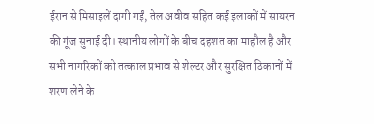ईरान से मिसाइलें दागी गईं, तेल अवीव सहित कई इलाकों में सायरन की गूंज सुनाई दी। स्थानीय लोगों के बीच दहशत का माहौल है और सभी नागरिकों को तत्काल प्रभाव से शेल्टर और सुरक्षित ठिकानों में शरण लेने के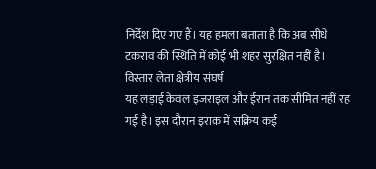निर्देश दिए गए हैं। यह हमला बताता है कि अब सीधे टकराव की स्थिति में कोई भी शहर सुरक्षित नहीं है।
विस्तार लेता क्षेत्रीय संघर्ष
यह लड़ाई केवल इजराइल और ईरान तक सीमित नहीं रह गई है। इस दौरान इराक में सक्रिय कई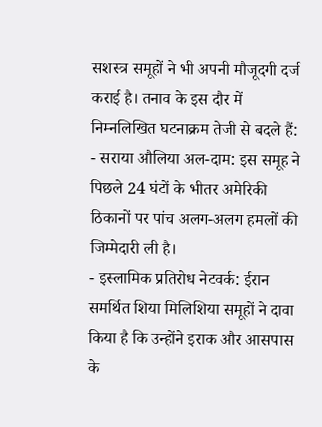सशस्त्र समूहों ने भी अपनी मौजूदगी दर्ज कराई है। तनाव के इस दौर में निम्नलिखित घटनाक्रम तेजी से बदले हैं:
- सराया औलिया अल-दाम: इस समूह ने पिछले 24 घंटों के भीतर अमेरिकी ठिकानों पर पांच अलग-अलग हमलों की जिम्मेदारी ली है।
- इस्लामिक प्रतिरोध नेटवर्क: ईरान समर्थित शिया मिलिशिया समूहों ने दावा किया है कि उन्होंने इराक और आसपास के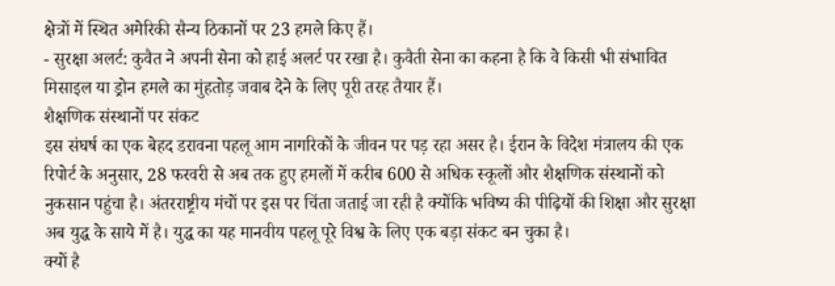क्षेत्रों में स्थित अमेरिकी सैन्य ठिकानों पर 23 हमले किए हैं।
- सुरक्षा अलर्ट: कुवैत ने अपनी सेना को हाई अलर्ट पर रखा है। कुवैती सेना का कहना है कि वे किसी भी संभावित मिसाइल या ड्रोन हमले का मुंहतोड़ जवाब देने के लिए पूरी तरह तैयार हैं।
शैक्षणिक संस्थानों पर संकट
इस संघर्ष का एक बेहद डरावना पहलू आम नागरिकों के जीवन पर पड़ रहा असर है। ईरान के विदेश मंत्रालय की एक रिपोर्ट के अनुसार, 28 फरवरी से अब तक हुए हमलों में करीब 600 से अधिक स्कूलों और शैक्षणिक संस्थानों को नुकसान पहुंचा है। अंतरराष्ट्रीय मंचों पर इस पर चिंता जताई जा रही है क्योंकि भविष्य की पीढ़ियों की शिक्षा और सुरक्षा अब युद्ध के साये में है। युद्ध का यह मानवीय पहलू पूरे विश्व के लिए एक बड़ा संकट बन चुका है।
क्यों है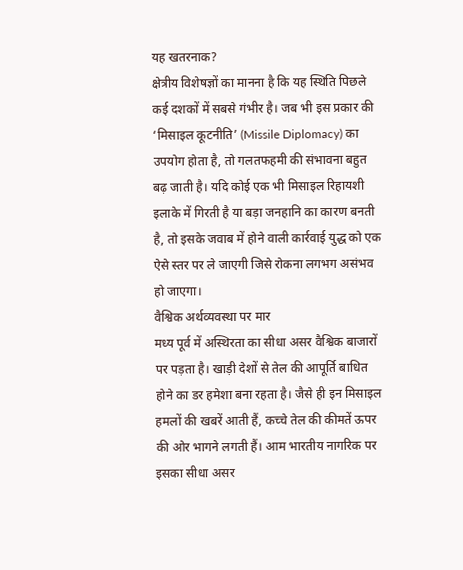यह खतरनाक?
क्षेत्रीय विशेषज्ञों का मानना है कि यह स्थिति पिछले कई दशकों में सबसे गंभीर है। जब भी इस प्रकार की ‘मिसाइल कूटनीति’ (Missile Diplomacy) का उपयोग होता है, तो गलतफहमी की संभावना बहुत बढ़ जाती है। यदि कोई एक भी मिसाइल रिहायशी इलाके में गिरती है या बड़ा जनहानि का कारण बनती है, तो इसके जवाब में होने वाली कार्रवाई युद्ध को एक ऐसे स्तर पर ले जाएगी जिसे रोकना लगभग असंभव हो जाएगा।
वैश्विक अर्थव्यवस्था पर मार
मध्य पूर्व में अस्थिरता का सीधा असर वैश्विक बाजारों पर पड़ता है। खाड़ी देशों से तेल की आपूर्ति बाधित होने का डर हमेशा बना रहता है। जैसे ही इन मिसाइल हमलों की खबरें आती हैं, कच्चे तेल की कीमतें ऊपर की ओर भागने लगती हैं। आम भारतीय नागरिक पर इसका सीधा असर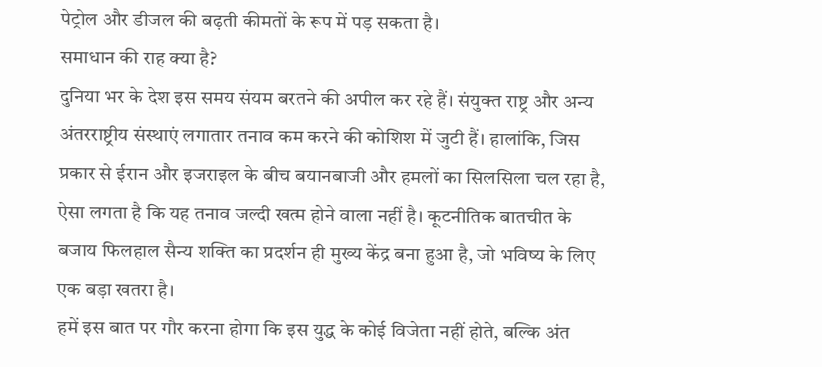पेट्रोल और डीजल की बढ़ती कीमतों के रूप में पड़ सकता है।
समाधान की राह क्या है?
दुनिया भर के देश इस समय संयम बरतने की अपील कर रहे हैं। संयुक्त राष्ट्र और अन्य अंतरराष्ट्रीय संस्थाएं लगातार तनाव कम करने की कोशिश में जुटी हैं। हालांकि, जिस प्रकार से ईरान और इजराइल के बीच बयानबाजी और हमलों का सिलसिला चल रहा है, ऐसा लगता है कि यह तनाव जल्दी खत्म होने वाला नहीं है। कूटनीतिक बातचीत के बजाय फिलहाल सैन्य शक्ति का प्रदर्शन ही मुख्य केंद्र बना हुआ है, जो भविष्य के लिए एक बड़ा खतरा है।
हमें इस बात पर गौर करना होगा कि इस युद्ध के कोई विजेता नहीं होते, बल्कि अंत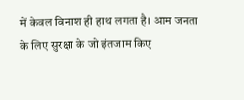में केवल विनाश ही हाथ लगता है। आम जनता के लिए सुरक्षा के जो इंतजाम किए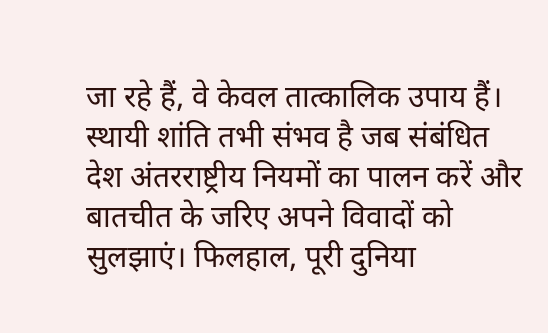जा रहे हैं, वे केवल तात्कालिक उपाय हैं। स्थायी शांति तभी संभव है जब संबंधित देश अंतरराष्ट्रीय नियमों का पालन करें और बातचीत के जरिए अपने विवादों को सुलझाएं। फिलहाल, पूरी दुनिया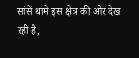सांसें थामे इस क्षेत्र की ओर देख रही है,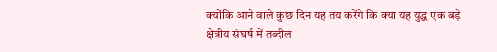क्योंकि आने वाले कुछ दिन यह तय करेंगे कि क्या यह युद्ध एक बड़े क्षेत्रीय संघर्ष में तब्दील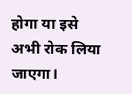होगा या इसे अभी रोक लिया जाएगा।